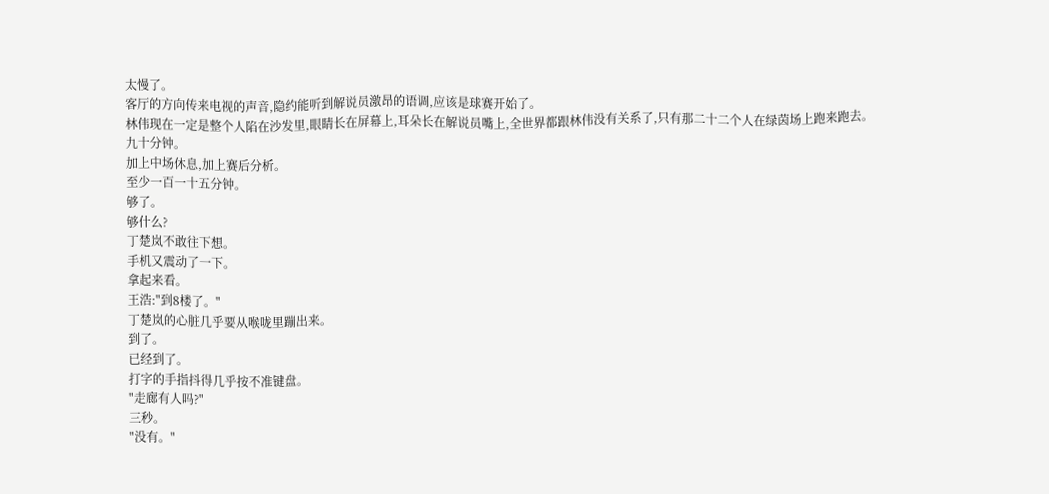太慢了。
客厅的方向传来电视的声音,隐约能听到解说员激昂的语调,应该是球赛开始了。
林伟现在一定是整个人陷在沙发里,眼睛长在屏幕上,耳朵长在解说员嘴上,全世界都跟林伟没有关系了,只有那二十二个人在绿茵场上跑来跑去。
九十分钟。
加上中场休息,加上赛后分析。
至少一百一十五分钟。
够了。
够什么?
丁楚岚不敢往下想。
手机又震动了一下。
拿起来看。
王浩:"到8楼了。"
丁楚岚的心脏几乎要从喉咙里蹦出来。
到了。
已经到了。
打字的手指抖得几乎按不准键盘。
"走廊有人吗?"
三秒。
"没有。"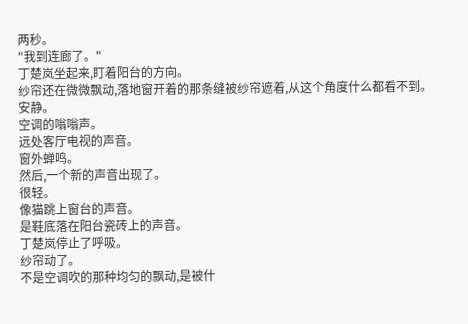两秒。
"我到连廊了。"
丁楚岚坐起来,盯着阳台的方向。
纱帘还在微微飘动,落地窗开着的那条缝被纱帘遮着,从这个角度什么都看不到。
安静。
空调的嗡嗡声。
远处客厅电视的声音。
窗外蝉鸣。
然后,一个新的声音出现了。
很轻。
像猫跳上窗台的声音。
是鞋底落在阳台瓷砖上的声音。
丁楚岚停止了呼吸。
纱帘动了。
不是空调吹的那种均匀的飘动,是被什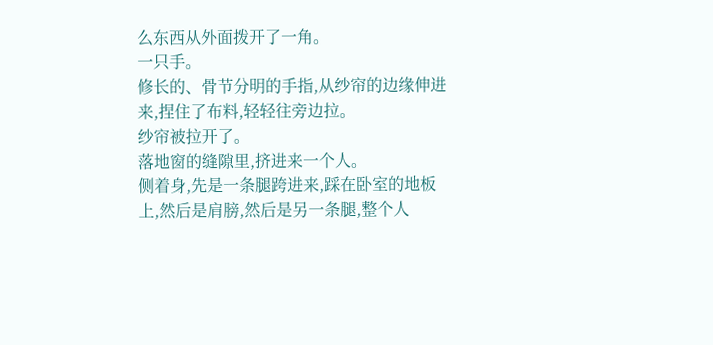么东西从外面拨开了一角。
一只手。
修长的、骨节分明的手指,从纱帘的边缘伸进来,捏住了布料,轻轻往旁边拉。
纱帘被拉开了。
落地窗的缝隙里,挤进来一个人。
侧着身,先是一条腿跨进来,踩在卧室的地板上,然后是肩膀,然后是另一条腿,整个人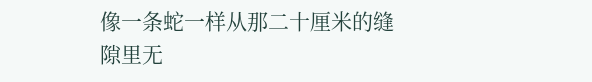像一条蛇一样从那二十厘米的缝隙里无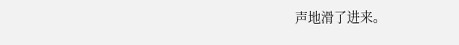声地滑了进来。